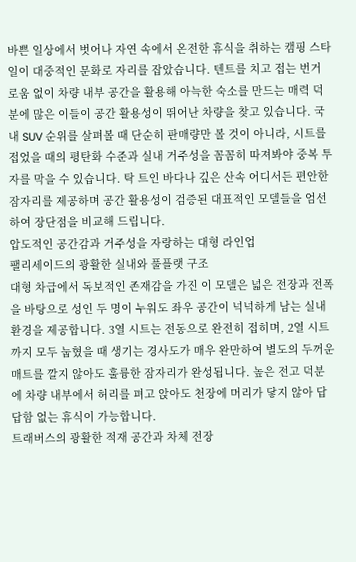바쁜 일상에서 벗어나 자연 속에서 온전한 휴식을 취하는 캠핑 스타일이 대중적인 문화로 자리를 잡았습니다. 텐트를 치고 접는 번거로움 없이 차량 내부 공간을 활용해 아늑한 숙소를 만드는 매력 덕분에 많은 이들이 공간 활용성이 뛰어난 차량을 찾고 있습니다. 국내 SUV 순위를 살펴볼 때 단순히 판매량만 볼 것이 아니라, 시트를 접었을 때의 평탄화 수준과 실내 거주성을 꼼꼼히 따져봐야 중복 투자를 막을 수 있습니다. 탁 트인 바다나 깊은 산속 어디서든 편안한 잠자리를 제공하며 공간 활용성이 검증된 대표적인 모델들을 엄선하여 장단점을 비교해 드립니다.
압도적인 공간감과 거주성을 자랑하는 대형 라인업
팰리세이드의 광활한 실내와 풀플랫 구조
대형 차급에서 독보적인 존재감을 가진 이 모델은 넓은 전장과 전폭을 바탕으로 성인 두 명이 누워도 좌우 공간이 넉넉하게 남는 실내 환경을 제공합니다. 3열 시트는 전동으로 완전히 접히며, 2열 시트까지 모두 눕혔을 때 생기는 경사도가 매우 완만하여 별도의 두꺼운 매트를 깔지 않아도 훌륭한 잠자리가 완성됩니다. 높은 전고 덕분에 차량 내부에서 허리를 펴고 앉아도 천장에 머리가 닿지 않아 답답함 없는 휴식이 가능합니다.
트래버스의 광활한 적재 공간과 차체 전장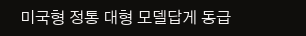미국형 정통 대형 모델답게 동급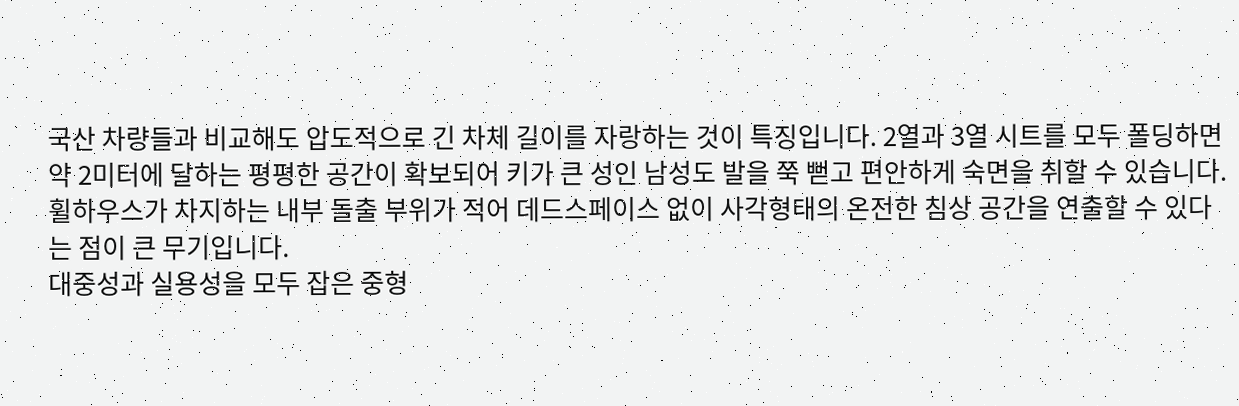국산 차량들과 비교해도 압도적으로 긴 차체 길이를 자랑하는 것이 특징입니다. 2열과 3열 시트를 모두 폴딩하면 약 2미터에 달하는 평평한 공간이 확보되어 키가 큰 성인 남성도 발을 쭉 뻗고 편안하게 숙면을 취할 수 있습니다. 휠하우스가 차지하는 내부 돌출 부위가 적어 데드스페이스 없이 사각형태의 온전한 침상 공간을 연출할 수 있다는 점이 큰 무기입니다.
대중성과 실용성을 모두 잡은 중형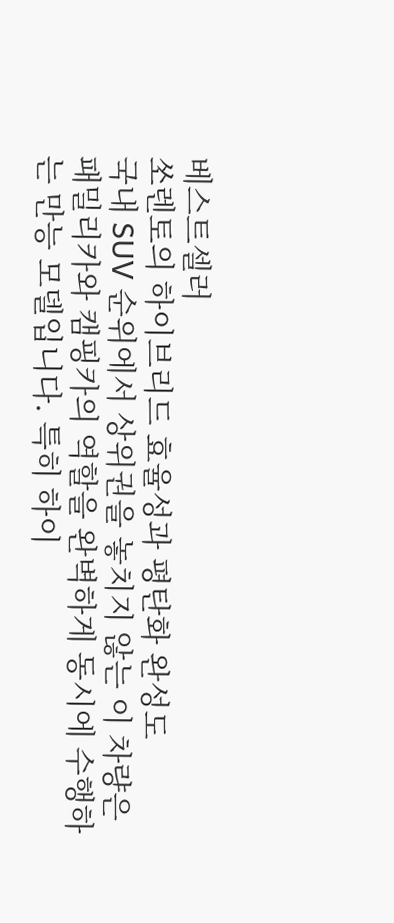베스트셀러
쏘렌토의 하이브리드 효율성과 평탄화 완성도
국내 SUV 순위에서 상위권을 놓치지 않는 이 차량은 패밀리카와 캠핑카의 역할을 완벽하게 동시에 수행하는 만능 모델입니다. 특히 하이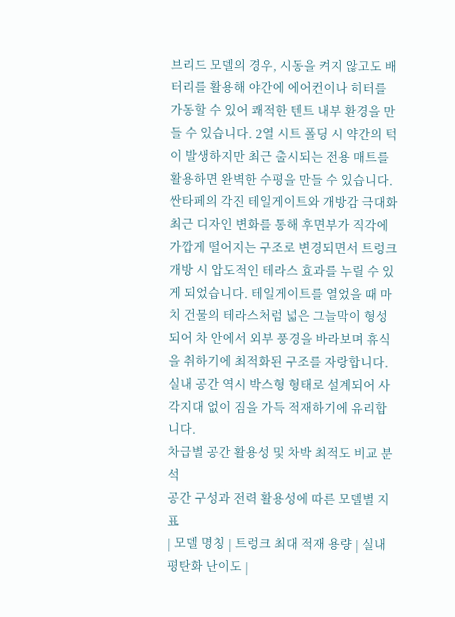브리드 모델의 경우, 시동을 켜지 않고도 배터리를 활용해 야간에 에어컨이나 히터를 가동할 수 있어 쾌적한 텐트 내부 환경을 만들 수 있습니다. 2열 시트 폴딩 시 약간의 턱이 발생하지만 최근 출시되는 전용 매트를 활용하면 완벽한 수평을 만들 수 있습니다.
싼타페의 각진 테일게이트와 개방감 극대화
최근 디자인 변화를 통해 후면부가 직각에 가깝게 떨어지는 구조로 변경되면서 트렁크 개방 시 압도적인 테라스 효과를 누릴 수 있게 되었습니다. 테일게이트를 열었을 때 마치 건물의 테라스처럼 넓은 그늘막이 형성되어 차 안에서 외부 풍경을 바라보며 휴식을 취하기에 최적화된 구조를 자랑합니다. 실내 공간 역시 박스형 형태로 설계되어 사각지대 없이 짐을 가득 적재하기에 유리합니다.
차급별 공간 활용성 및 차박 최적도 비교 분석
공간 구성과 전력 활용성에 따른 모델별 지표
| 모델 명칭 | 트렁크 최대 적재 용량 | 실내 평탄화 난이도 |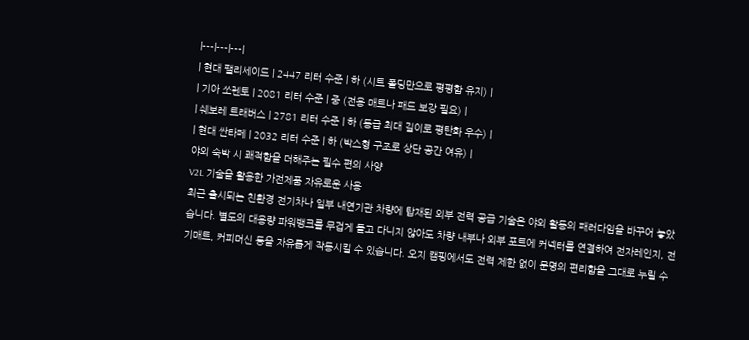|---|---|---|
| 현대 팰리세이드 | 2447 리터 수준 | 하 (시트 폴딩만으로 평평함 유지) |
| 기아 쏘렌토 | 2081 리터 수준 | 중 (전용 매트나 패드 보강 필요) |
| 쉐보레 트래버스 | 2781 리터 수준 | 하 (동급 최대 길이로 평탄화 우수) |
| 현대 싼타페 | 2032 리터 수준 | 하 (박스형 구조로 상단 공간 여유) |
야외 숙박 시 쾌적함을 더해주는 필수 편의 사양
V2L 기술을 활용한 가전제품 자유로운 사용
최근 출시되는 친환경 전기차나 일부 내연기관 차량에 탑재된 외부 전력 공급 기술은 야외 활동의 패러다임을 바꾸어 놓았습니다. 별도의 대용량 파워뱅크를 무겁게 들고 다니지 않아도 차량 내부나 외부 포트에 커넥터를 연결하여 전자레인지, 전기매트, 커피머신 등을 자유롭게 작동시킬 수 있습니다. 오지 캠핑에서도 전력 제한 없이 문명의 편리함을 그대로 누릴 수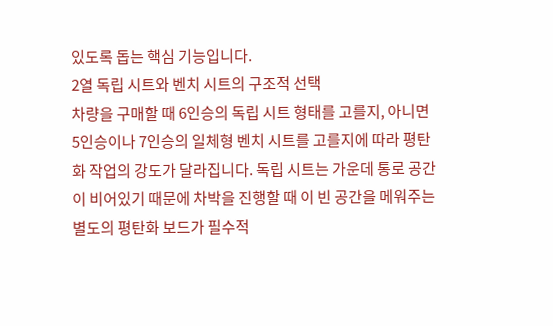있도록 돕는 핵심 기능입니다.
2열 독립 시트와 벤치 시트의 구조적 선택
차량을 구매할 때 6인승의 독립 시트 형태를 고를지, 아니면 5인승이나 7인승의 일체형 벤치 시트를 고를지에 따라 평탄화 작업의 강도가 달라집니다. 독립 시트는 가운데 통로 공간이 비어있기 때문에 차박을 진행할 때 이 빈 공간을 메워주는 별도의 평탄화 보드가 필수적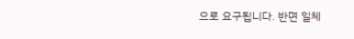으로 요구됩니다. 반면 일체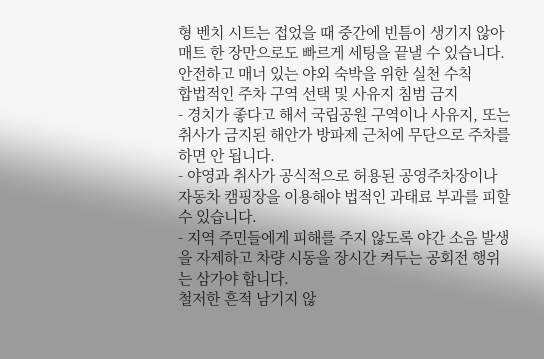형 벤치 시트는 접었을 때 중간에 빈틈이 생기지 않아 매트 한 장만으로도 빠르게 세팅을 끝낼 수 있습니다.
안전하고 매너 있는 야외 숙박을 위한 실천 수칙
합법적인 주차 구역 선택 및 사유지 침범 금지
- 경치가 좋다고 해서 국립공원 구역이나 사유지, 또는 취사가 금지된 해안가 방파제 근처에 무단으로 주차를 하면 안 됩니다.
- 야영과 취사가 공식적으로 허용된 공영주차장이나 자동차 캠핑장을 이용해야 법적인 과태료 부과를 피할 수 있습니다.
- 지역 주민들에게 피해를 주지 않도록 야간 소음 발생을 자제하고 차량 시동을 장시간 켜두는 공회전 행위는 삼가야 합니다.
철저한 흔적 남기지 않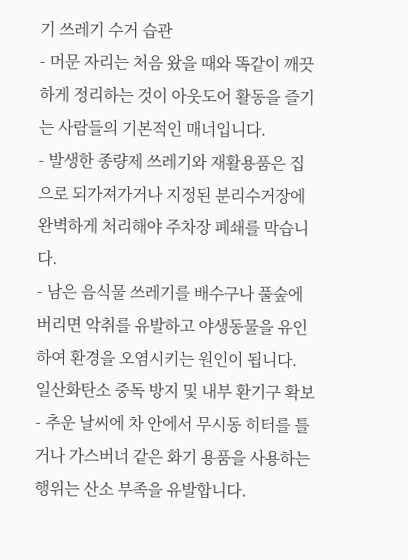기 쓰레기 수거 습관
- 머문 자리는 처음 왔을 때와 똑같이 깨끗하게 정리하는 것이 아웃도어 활동을 즐기는 사람들의 기본적인 매너입니다.
- 발생한 종량제 쓰레기와 재활용품은 집으로 되가져가거나 지정된 분리수거장에 완벽하게 처리해야 주차장 폐쇄를 막습니다.
- 남은 음식물 쓰레기를 배수구나 풀숲에 버리면 악취를 유발하고 야생동물을 유인하여 환경을 오염시키는 원인이 됩니다.
일산화탄소 중독 방지 및 내부 환기구 확보
- 추운 날씨에 차 안에서 무시동 히터를 틀거나 가스버너 같은 화기 용품을 사용하는 행위는 산소 부족을 유발합니다.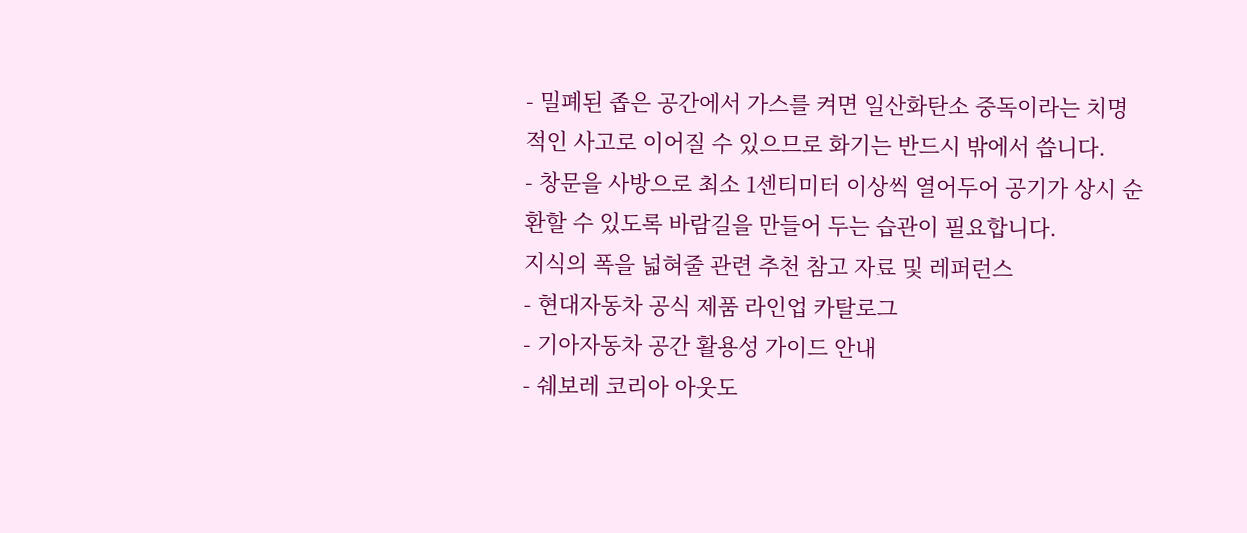- 밀폐된 좁은 공간에서 가스를 켜면 일산화탄소 중독이라는 치명적인 사고로 이어질 수 있으므로 화기는 반드시 밖에서 씁니다.
- 창문을 사방으로 최소 1센티미터 이상씩 열어두어 공기가 상시 순환할 수 있도록 바람길을 만들어 두는 습관이 필요합니다.
지식의 폭을 넓혀줄 관련 추천 참고 자료 및 레퍼런스
- 현대자동차 공식 제품 라인업 카탈로그
- 기아자동차 공간 활용성 가이드 안내
- 쉐보레 코리아 아웃도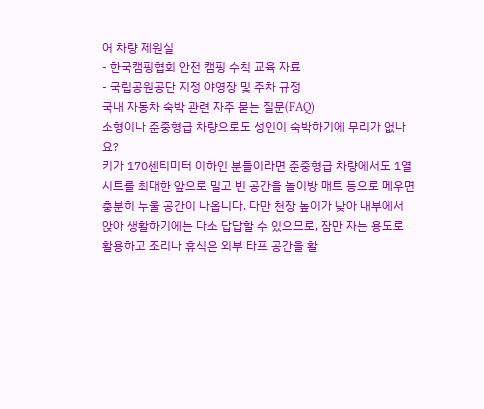어 차량 제원실
- 한국캠핑협회 안전 캠핑 수칙 교육 자료
- 국립공원공단 지정 야영장 및 주차 규정
국내 자동차 숙박 관련 자주 묻는 질문(FAQ)
소형이나 준중형급 차량으로도 성인이 숙박하기에 무리가 없나요?
키가 170센티미터 이하인 분들이라면 준중형급 차량에서도 1열 시트를 최대한 앞으로 밀고 빈 공간을 놀이방 매트 등으로 메우면 충분히 누울 공간이 나옵니다. 다만 천장 높이가 낮아 내부에서 앉아 생활하기에는 다소 답답할 수 있으므로, 잠만 자는 용도로 활용하고 조리나 휴식은 외부 타프 공간을 활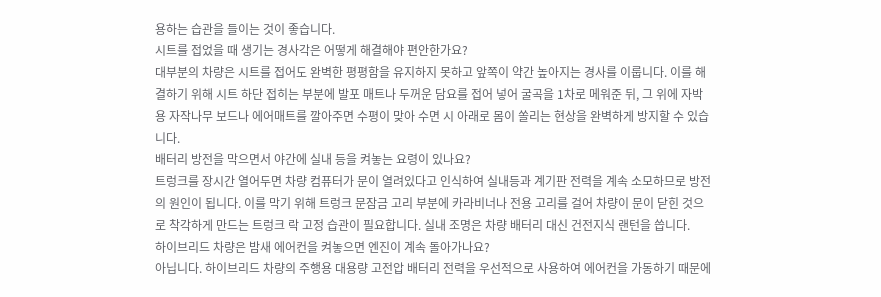용하는 습관을 들이는 것이 좋습니다.
시트를 접었을 때 생기는 경사각은 어떻게 해결해야 편안한가요?
대부분의 차량은 시트를 접어도 완벽한 평평함을 유지하지 못하고 앞쪽이 약간 높아지는 경사를 이룹니다. 이를 해결하기 위해 시트 하단 접히는 부분에 발포 매트나 두꺼운 담요를 접어 넣어 굴곡을 1차로 메워준 뒤, 그 위에 자박용 자작나무 보드나 에어매트를 깔아주면 수평이 맞아 수면 시 아래로 몸이 쏠리는 현상을 완벽하게 방지할 수 있습니다.
배터리 방전을 막으면서 야간에 실내 등을 켜놓는 요령이 있나요?
트렁크를 장시간 열어두면 차량 컴퓨터가 문이 열려있다고 인식하여 실내등과 계기판 전력을 계속 소모하므로 방전의 원인이 됩니다. 이를 막기 위해 트렁크 문잠금 고리 부분에 카라비너나 전용 고리를 걸어 차량이 문이 닫힌 것으로 착각하게 만드는 트렁크 락 고정 습관이 필요합니다. 실내 조명은 차량 배터리 대신 건전지식 랜턴을 씁니다.
하이브리드 차량은 밤새 에어컨을 켜놓으면 엔진이 계속 돌아가나요?
아닙니다. 하이브리드 차량의 주행용 대용량 고전압 배터리 전력을 우선적으로 사용하여 에어컨을 가동하기 때문에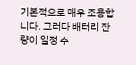기본적으로 매우 조용합니다. 그러다 배터리 잔량이 일정 수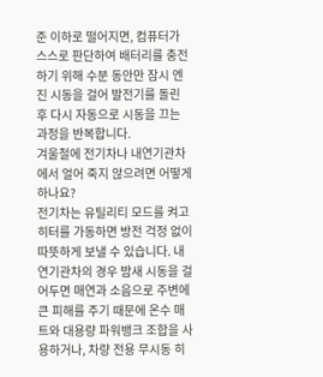준 이하로 떨어지면, 컴퓨터가 스스로 판단하여 배터리를 충전하기 위해 수분 동안만 잠시 엔진 시동을 걸어 발전기를 돌린 후 다시 자동으로 시동을 끄는 과정을 반복합니다.
겨울철에 전기차나 내연기관차에서 얼어 죽지 않으려면 어떻게 하나요?
전기차는 유틸리티 모드를 켜고 히터를 가동하면 방전 걱정 없이 따뜻하게 보낼 수 있습니다. 내연기관차의 경우 밤새 시동을 걸어두면 매연과 소음으로 주변에 큰 피해를 주기 때문에 온수 매트와 대용량 파워뱅크 조합을 사용하거나, 차량 전용 무시동 히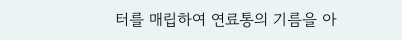터를 매립하여 연료통의 기름을 아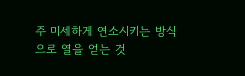주 미세하게 연소시키는 방식으로 열을 얻는 것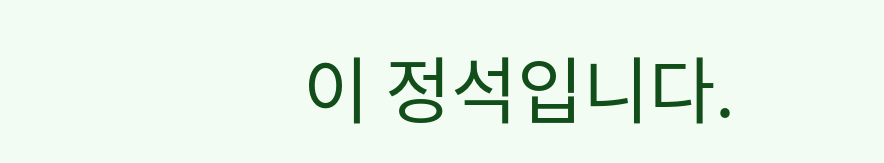이 정석입니다.